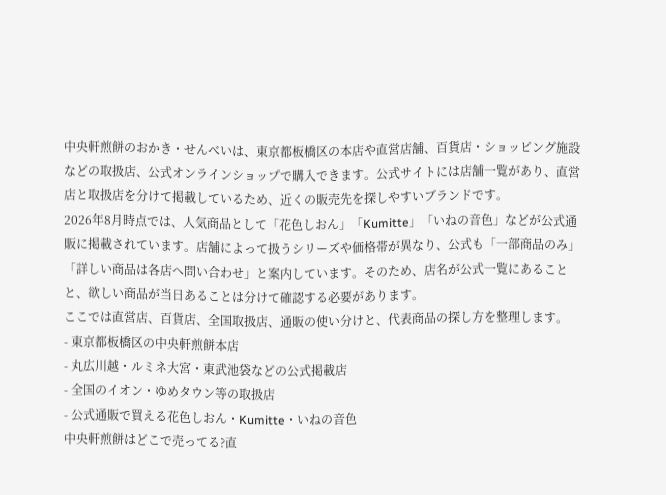中央軒煎餅のおかき・せんべいは、東京都板橋区の本店や直営店舗、百貨店・ショッピング施設などの取扱店、公式オンラインショップで購入できます。公式サイトには店舗一覧があり、直営店と取扱店を分けて掲載しているため、近くの販売先を探しやすいブランドです。
2026年8月時点では、人気商品として「花色しおん」「Kumitte」「いねの音色」などが公式通販に掲載されています。店舗によって扱うシリーズや価格帯が異なり、公式も「一部商品のみ」「詳しい商品は各店へ問い合わせ」と案内しています。そのため、店名が公式一覧にあることと、欲しい商品が当日あることは分けて確認する必要があります。
ここでは直営店、百貨店、全国取扱店、通販の使い分けと、代表商品の探し方を整理します。
- 東京都板橋区の中央軒煎餅本店
- 丸広川越・ルミネ大宮・東武池袋などの公式掲載店
- 全国のイオン・ゆめタウン等の取扱店
- 公式通販で買える花色しおん・Kumitte・いねの音色
中央軒煎餅はどこで売ってる?直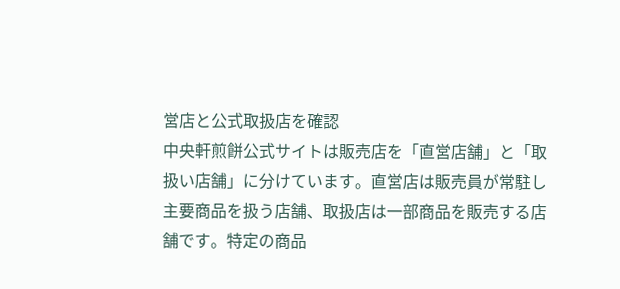営店と公式取扱店を確認
中央軒煎餅公式サイトは販売店を「直営店舗」と「取扱い店舗」に分けています。直営店は販売員が常駐し主要商品を扱う店舗、取扱店は一部商品を販売する店舗です。特定の商品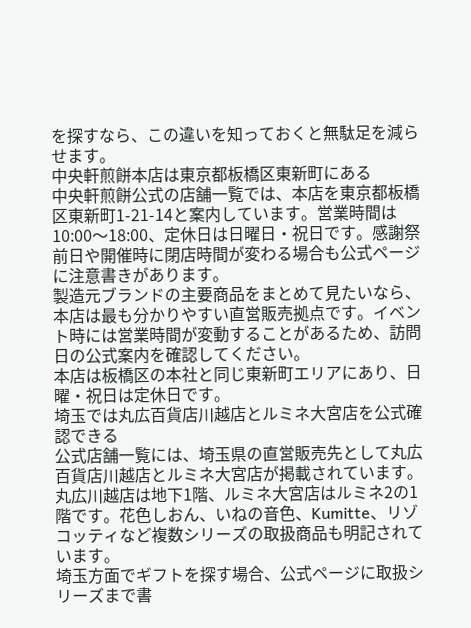を探すなら、この違いを知っておくと無駄足を減らせます。
中央軒煎餅本店は東京都板橋区東新町にある
中央軒煎餅公式の店舗一覧では、本店を東京都板橋区東新町1-21-14と案内しています。営業時間は10:00〜18:00、定休日は日曜日・祝日です。感謝祭前日や開催時に閉店時間が変わる場合も公式ページに注意書きがあります。
製造元ブランドの主要商品をまとめて見たいなら、本店は最も分かりやすい直営販売拠点です。イベント時には営業時間が変動することがあるため、訪問日の公式案内を確認してください。
本店は板橋区の本社と同じ東新町エリアにあり、日曜・祝日は定休日です。
埼玉では丸広百貨店川越店とルミネ大宮店を公式確認できる
公式店舗一覧には、埼玉県の直営販売先として丸広百貨店川越店とルミネ大宮店が掲載されています。丸広川越店は地下1階、ルミネ大宮店はルミネ2の1階です。花色しおん、いねの音色、Kumitte、リゾコッティなど複数シリーズの取扱商品も明記されています。
埼玉方面でギフトを探す場合、公式ページに取扱シリーズまで書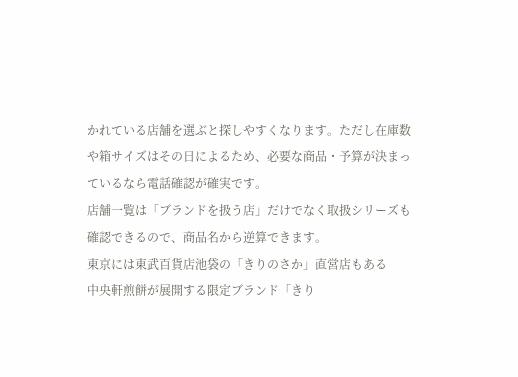かれている店舗を選ぶと探しやすくなります。ただし在庫数や箱サイズはその日によるため、必要な商品・予算が決まっているなら電話確認が確実です。
店舗一覧は「ブランドを扱う店」だけでなく取扱シリーズも確認できるので、商品名から逆算できます。
東京には東武百貨店池袋の「きりのさか」直営店もある
中央軒煎餅が展開する限定ブランド「きり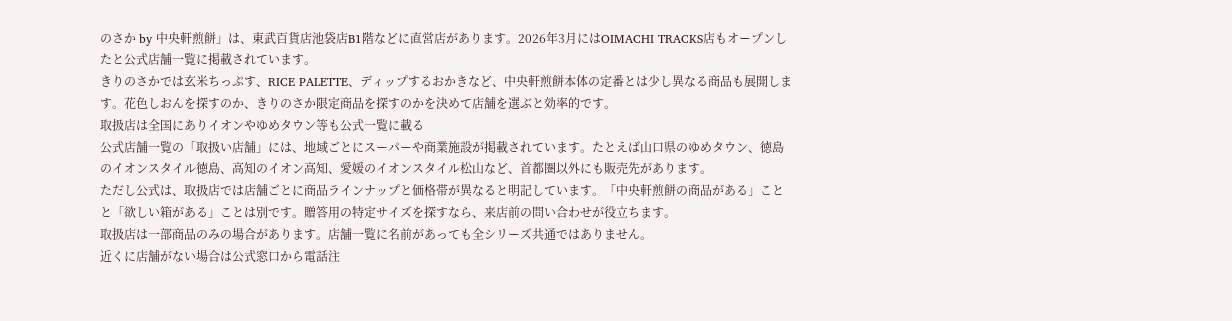のさか by 中央軒煎餅」は、東武百貨店池袋店B1階などに直営店があります。2026年3月にはOIMACHI TRACKS店もオープンしたと公式店舗一覧に掲載されています。
きりのさかでは玄米ちっぷす、RICE PALETTE、ディップするおかきなど、中央軒煎餅本体の定番とは少し異なる商品も展開します。花色しおんを探すのか、きりのさか限定商品を探すのかを決めて店舗を選ぶと効率的です。
取扱店は全国にありイオンやゆめタウン等も公式一覧に載る
公式店舗一覧の「取扱い店舗」には、地域ごとにスーパーや商業施設が掲載されています。たとえば山口県のゆめタウン、徳島のイオンスタイル徳島、高知のイオン高知、愛媛のイオンスタイル松山など、首都圏以外にも販売先があります。
ただし公式は、取扱店では店舗ごとに商品ラインナップと価格帯が異なると明記しています。「中央軒煎餅の商品がある」ことと「欲しい箱がある」ことは別です。贈答用の特定サイズを探すなら、来店前の問い合わせが役立ちます。
取扱店は一部商品のみの場合があります。店舗一覧に名前があっても全シリーズ共通ではありません。
近くに店舗がない場合は公式窓口から電話注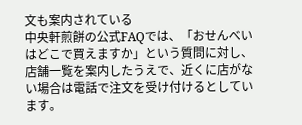文も案内されている
中央軒煎餅の公式FAQでは、「おせんべいはどこで買えますか」という質問に対し、店舗一覧を案内したうえで、近くに店がない場合は電話で注文を受け付けるとしています。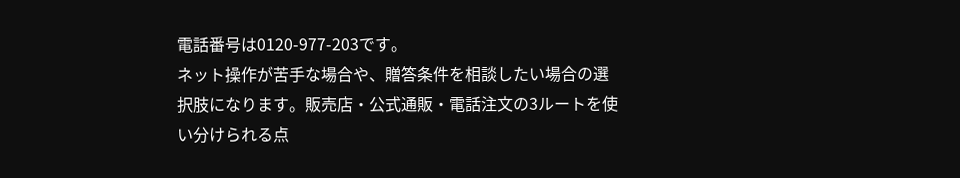電話番号は0120-977-203です。
ネット操作が苦手な場合や、贈答条件を相談したい場合の選択肢になります。販売店・公式通販・電話注文の3ルートを使い分けられる点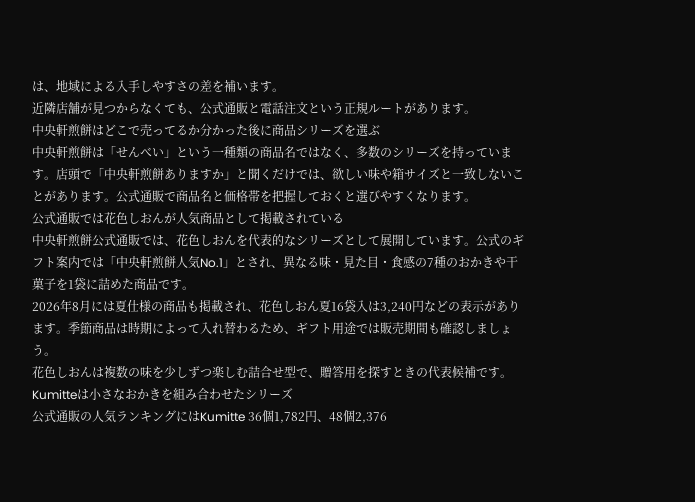は、地域による入手しやすさの差を補います。
近隣店舗が見つからなくても、公式通販と電話注文という正規ルートがあります。
中央軒煎餅はどこで売ってるか分かった後に商品シリーズを選ぶ
中央軒煎餅は「せんべい」という一種類の商品名ではなく、多数のシリーズを持っています。店頭で「中央軒煎餅ありますか」と聞くだけでは、欲しい味や箱サイズと一致しないことがあります。公式通販で商品名と価格帯を把握しておくと選びやすくなります。
公式通販では花色しおんが人気商品として掲載されている
中央軒煎餅公式通販では、花色しおんを代表的なシリーズとして展開しています。公式のギフト案内では「中央軒煎餅人気No.1」とされ、異なる味・見た目・食感の7種のおかきや干菓子を1袋に詰めた商品です。
2026年8月には夏仕様の商品も掲載され、花色しおん夏16袋入は3,240円などの表示があります。季節商品は時期によって入れ替わるため、ギフト用途では販売期間も確認しましょう。
花色しおんは複数の味を少しずつ楽しむ詰合せ型で、贈答用を探すときの代表候補です。
Kumitteは小さなおかきを組み合わせたシリーズ
公式通販の人気ランキングにはKumitte 36個1,782円、48個2,376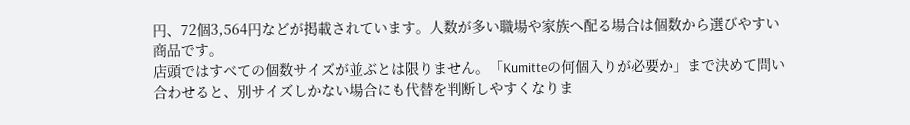円、72個3,564円などが掲載されています。人数が多い職場や家族へ配る場合は個数から選びやすい商品です。
店頭ではすべての個数サイズが並ぶとは限りません。「Kumitteの何個入りが必要か」まで決めて問い合わせると、別サイズしかない場合にも代替を判断しやすくなりま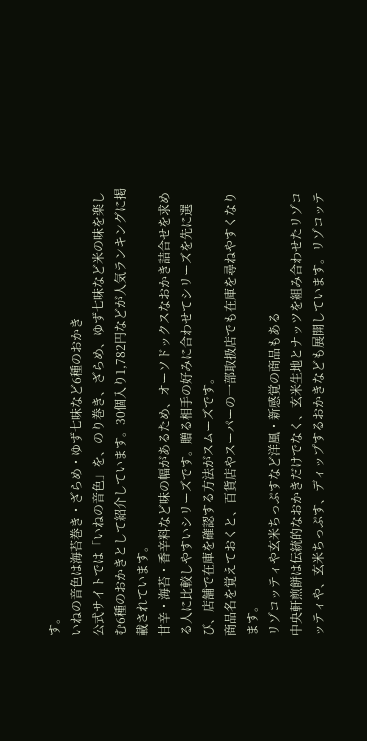す。
いねの音色は海苔巻き・ざらめ・ゆず七味など6種のおかき
公式サイトでは「いねの音色」を、のり巻き、ざらめ、ゆず七味など米の味を楽しむ6種のおかきとして紹介しています。30個入り1,782円などが人気ランキングに掲載されています。
甘辛・海苔・香辛料など味の幅があるため、オーソドックスなおかき詰合せを求める人に比較しやすいシリーズです。贈る相手の好みに合わせてシリーズを先に選び、店舗で在庫を確認する方法がスムーズです。
商品名を覚えておくと、百貨店やスーパーの一部取扱店でも在庫を尋ねやすくなります。
リゾコッティや玄米ちっぷすなど洋風・新感覚の商品もある
中央軒煎餅は伝統的なおかきだけでなく、玄米生地とナッツを組み合わせたリゾコッティや、玄米ちっぷす、ディップするおかきなども展開しています。リゾコッテ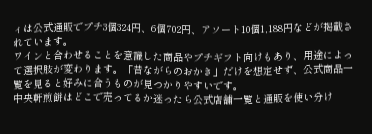ィは公式通販でプチ3個324円、6個702円、アソート10個1,188円などが掲載されています。
ワインと合わせることを意識した商品やプチギフト向けもあり、用途によって選択肢が変わります。「昔ながらのおかき」だけを想定せず、公式商品一覧を見ると好みに合うものが見つかりやすいです。
中央軒煎餅はどこで売ってるか迷ったら公式店舗一覧と通販を使い分け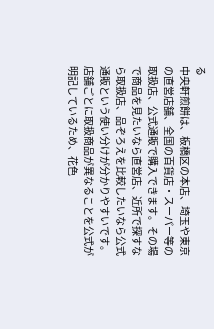る
中央軒煎餅は、板橋区の本店、埼玉や東京の直営店舗、全国の百貨店・スーパー等の取扱店、公式通販で購入できます。その場で商品を見たいなら直営店、近所で探すなら取扱店、品ぞろえを比較したいなら公式通販という使い分けが分かりやすいです。
店舗ごとに取扱商品が異なることを公式が明記しているため、花色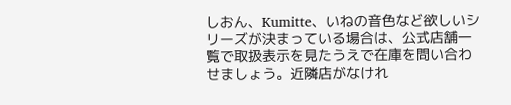しおん、Kumitte、いねの音色など欲しいシリーズが決まっている場合は、公式店舗一覧で取扱表示を見たうえで在庫を問い合わせましょう。近隣店がなけれ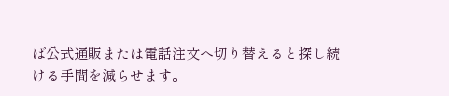ば公式通販または電話注文へ切り替えると探し続ける手間を減らせます。